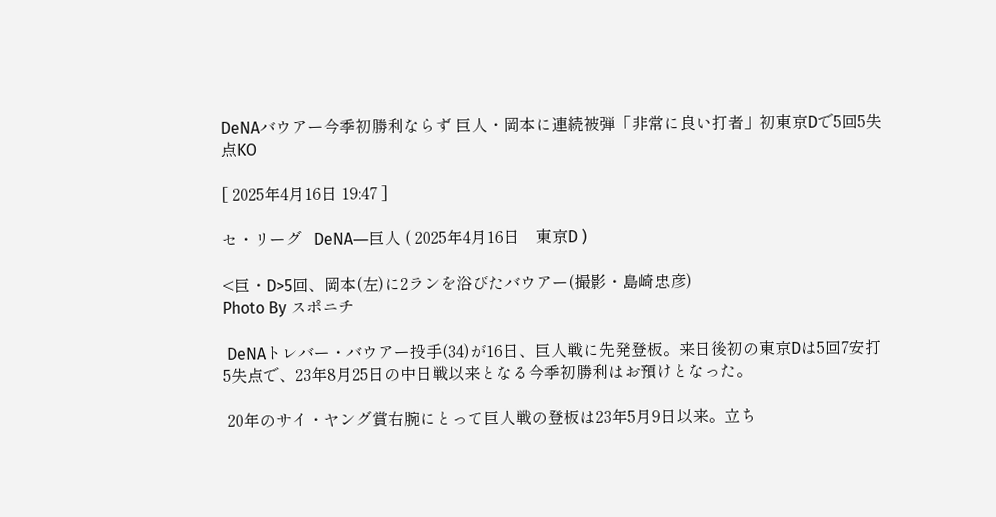DeNAバウアー今季初勝利ならず 巨人・岡本に連続被弾「非常に良い打者」初東京Dで5回5失点KO

[ 2025年4月16日 19:47 ]

セ・リーグ   DeNA―巨人 ( 2025年4月16日    東京D )

<巨・D>5回、岡本(左)に2ランを浴びたバウアー(撮影・島崎忠彦)
Photo By スポニチ

 DeNAトレバー・バウアー投手(34)が16日、巨人戦に先発登板。来日後初の東京Dは5回7安打5失点で、23年8月25日の中日戦以来となる今季初勝利はお預けとなった。

 20年のサイ・ヤング賞右腕にとって巨人戦の登板は23年5月9日以来。立ち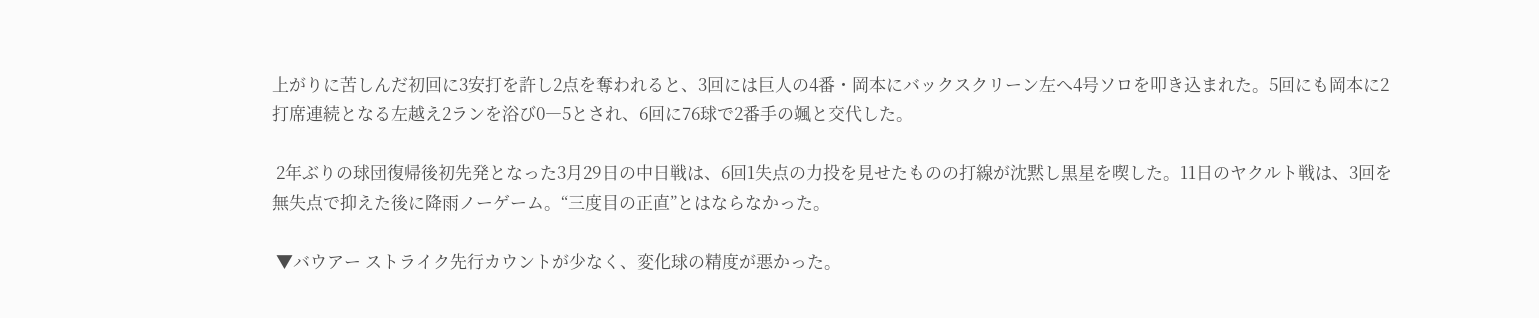上がりに苦しんだ初回に3安打を許し2点を奪われると、3回には巨人の4番・岡本にバックスクリーン左へ4号ソロを叩き込まれた。5回にも岡本に2打席連続となる左越え2ランを浴び0―5とされ、6回に76球で2番手の颯と交代した。

 2年ぶりの球団復帰後初先発となった3月29日の中日戦は、6回1失点の力投を見せたものの打線が沈黙し黒星を喫した。11日のヤクルト戦は、3回を無失点で抑えた後に降雨ノーゲーム。“三度目の正直”とはならなかった。

 ▼バウアー ストライク先行カウントが少なく、変化球の精度が悪かった。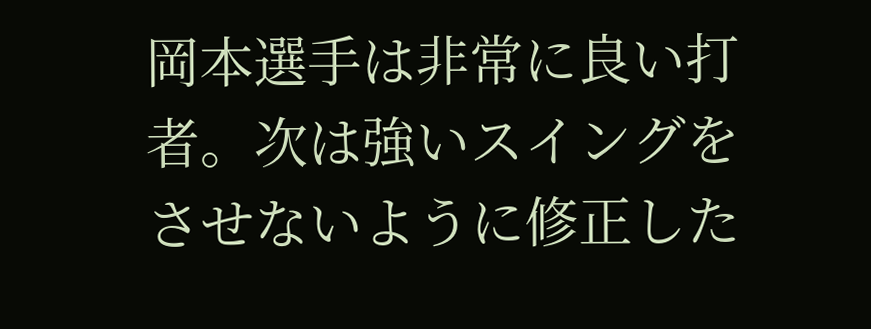岡本選手は非常に良い打者。次は強いスイングをさせないように修正した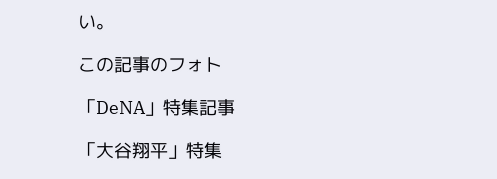い。

この記事のフォト

「DeNA」特集記事

「大谷翔平」特集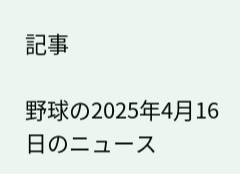記事

野球の2025年4月16日のニュース